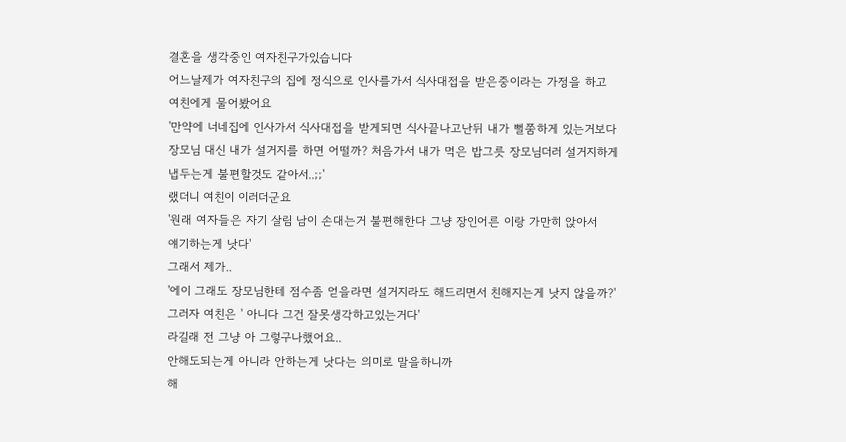결혼을 생각중인 여자친구가있습니다
어느날제가 여자친구의 집에 정식으로 인사를가서 식사대접을 받은중이라는 가정을 하고
여친에게 물어봤어요
'만약에 너네집에 인사가서 식사대접을 받게되면 식사끝나고난뒤 내가 뻘쭘하게 있는거보다
장모님 대신 내가 설거지를 하면 어떨까? 처음가서 내가 먹은 밥그릇 장모님더러 설거지하게
냅두는게 불편할것도 같아서..;;'
랬더니 여친이 이러더군요
'원래 여자들은 자기 살림 남이 손대는거 불편해한다 그냥 장인어른 이랑 가만히 앉아서
얘기하는게 낫다'
그래서 제가..
'에이 그래도 장모님한테 점수좀 얻을라면 설거지라도 해드리면서 친해지는게 낫지 않을까?'
그러자 여친은 ' 아니다 그건 잘못생각하고있는거다'
라길래 전 그냥 아 그렇구나했어요..
안해도되는게 아니라 안하는게 낫다는 의미로 말을하니까
해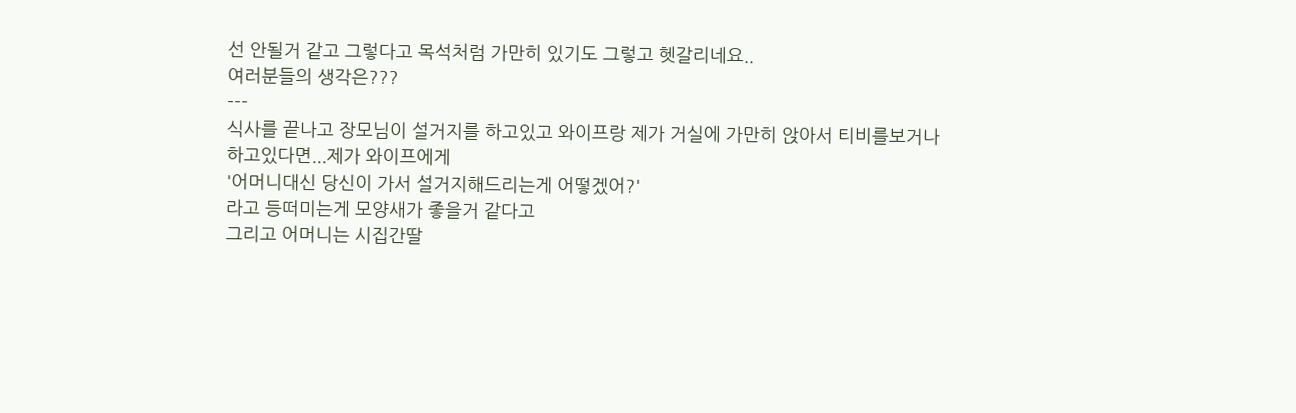선 안될거 같고 그렇다고 목석처럼 가만히 있기도 그렇고 헷갈리네요..
여러분들의 생각은???
---
식사를 끝나고 장모님이 설거지를 하고있고 와이프랑 제가 거실에 가만히 앉아서 티비를보거나
하고있다면...제가 와이프에게
'어머니대신 당신이 가서 설거지해드리는게 어떻겠어?'
라고 등떠미는게 모양새가 좋을거 같다고
그리고 어머니는 시집간딸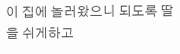이 집에 놀러왔으니 되도록 딸을 쉬게하고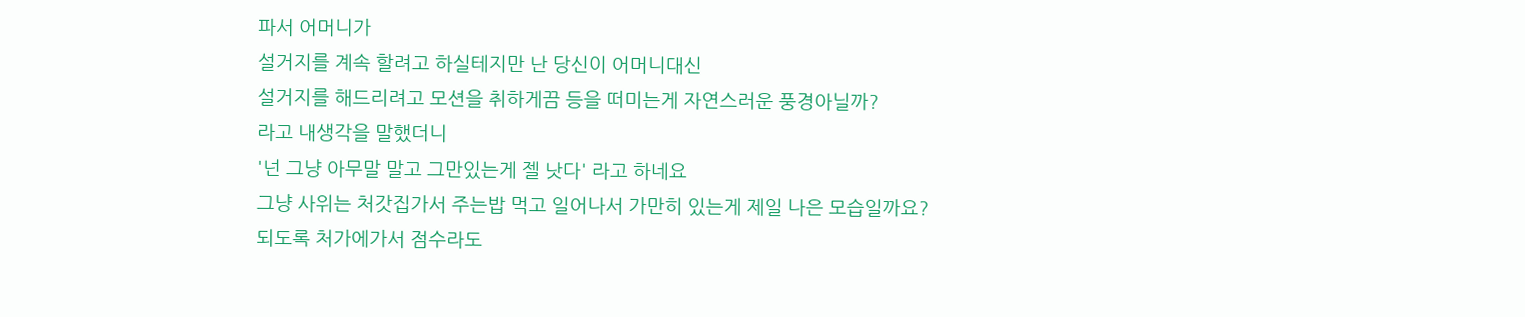파서 어머니가
설거지를 계속 할려고 하실테지만 난 당신이 어머니대신
설거지를 해드리려고 모션을 취하게끔 등을 떠미는게 자연스러운 풍경아닐까?
라고 내생각을 말했더니
'넌 그냥 아무말 말고 그만있는게 젤 낫다' 라고 하네요
그냥 사위는 처갓집가서 주는밥 먹고 일어나서 가만히 있는게 제일 나은 모습일까요?
되도록 처가에가서 점수라도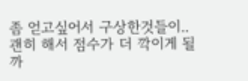좀 얻고싶어서 구상한것들이..
괜히 해서 점수가 더 깍이게 될까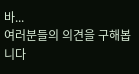바...
여러분들의 의견을 구해봅니다